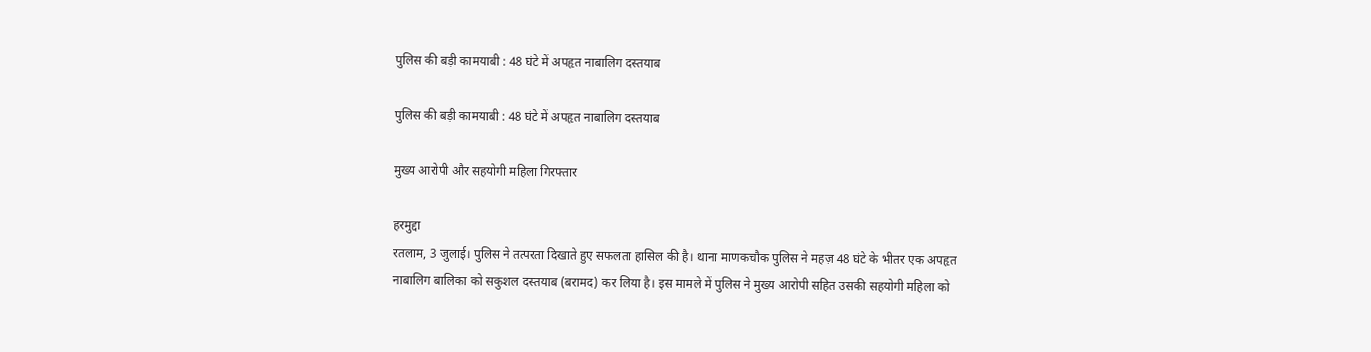पुलिस की बड़ी कामयाबी : 48 घंटे में अपहृत नाबालिग दस्तयाब

पुलिस की बड़ी कामयाबी : 48 घंटे में अपहृत नाबालिग दस्तयाब

मुख्य आरोपी और सहयोगी महिला गिरफ्तार

हरमुद्दा
रतलाम, 3 जुलाई। पुलिस ने तत्परता दिखाते हुए सफलता हासिल की है। थाना माणकचौक पुलिस ने महज़ 48 घंटे के भीतर एक अपहृत नाबालिग बालिका को सकुशल दस्तयाब (बरामद) कर लिया है। इस मामले में पुलिस ने मुख्य आरोपी सहित उसकी सहयोगी महिला को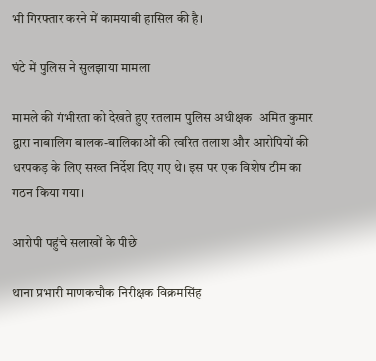भी गिरफ्तार करने में कामयाबी हासिल की है।

घंटे में पुलिस ने सुलझाया मामला

मामले की गंभीरता को देखते हुए रतलाम पुलिस अधीक्षक  अमित कुमार द्वारा नाबालिग बालक-बालिकाओं की त्वरित तलाश और आरोपियों की धरपकड़ के लिए सख्त निर्देश दिए गए थे। इस पर एक विशेष टीम का गठन किया गया।

आरोपी पहुंचे सलाखों के पीछे

थाना प्रभारी माणकचौक निरीक्षक विक्रमसिंह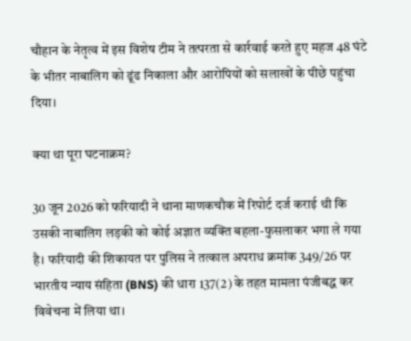चौहान के नेतृत्व में इस विशेष टीम ने तत्परता से कार्रवाई करते हुए महज 48 घंटे के भीतर नाबालिग को ढूंढ निकाला और आरोपियों को सलाखों के पीछे पहुंचा दिया।

क्या था पूरा घटनाक्रम?

30 जून 2026 को फरियादी ने थाना माणकचौक में रिपोर्ट दर्ज कराई थी कि उसकी नाबालिग लड़की को कोई अज्ञात व्यक्ति बहला-फुसलाकर भगा ले गया है। फरियादी की शिकायत पर पुलिस ने तत्काल अपराध क्रमांक 349/26 पर भारतीय न्याय संहिता (BNS) की धारा 137(2) के तहत मामला पंजीबद्ध कर विवेचना में लिया था।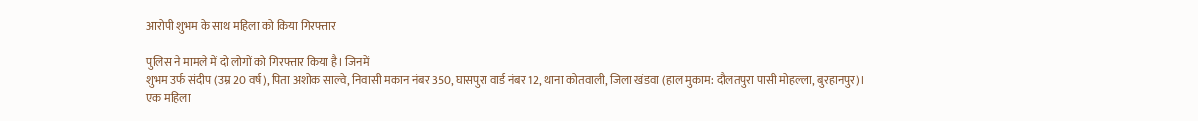आरोपी शुभम के साथ महिला को किया गिरफ्तार

पुलिस ने मामले में दो लोगों को गिरफ्तार किया है। जिनमें
शुभम उर्फ संदीप (उम्र 20 वर्ष), पिता अशोक साल्वे, निवासी मकान नंबर 350, घासपुरा वार्ड नंबर 12, थाना कोतवाली, जिला खंडवा (हाल मुकाम: दौलतपुरा पासी मोहल्ला, बुरहानपुर)।
एक महिला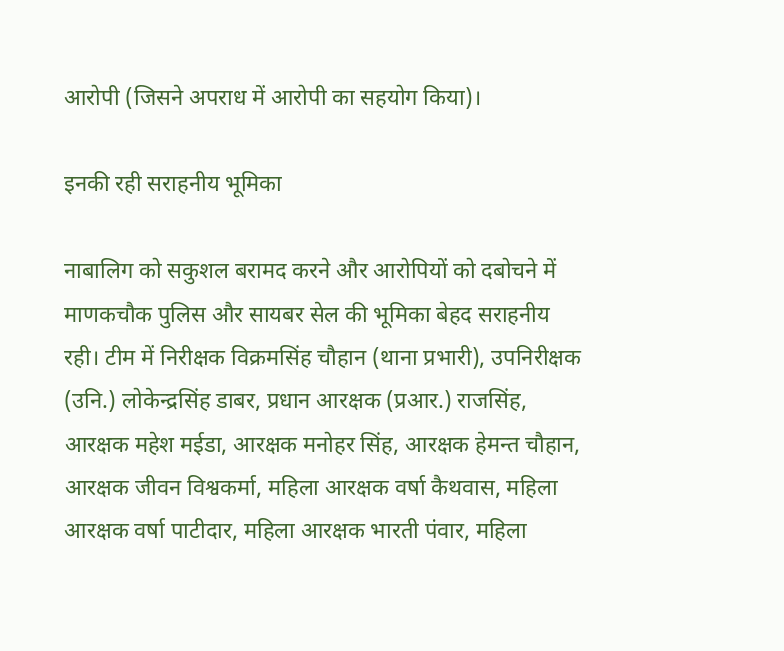आरोपी (जिसने अपराध में आरोपी का सहयोग किया)।

इनकी रही सराहनीय भूमिका

नाबालिग को सकुशल बरामद करने और आरोपियों को दबोचने में माणकचौक पुलिस और सायबर सेल की भूमिका बेहद सराहनीय रही। टीम में निरीक्षक विक्रमसिंह चौहान (थाना प्रभारी), उपनिरीक्षक (उनि.) लोकेन्द्रसिंह डाबर, प्रधान आरक्षक (प्रआर.) राजसिंह, आरक्षक महेश मईडा, आरक्षक मनोहर सिंह, आरक्षक हेमन्त चौहान, आरक्षक जीवन विश्वकर्मा, महिला आरक्षक वर्षा कैथवास, महिला आरक्षक वर्षा पाटीदार, महिला आरक्षक भारती पंवार, महिला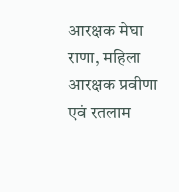आरक्षक मेघा राणा, महिला आरक्षक प्रवीणा एवं रतलाम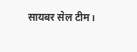सायबर सेल टीम।